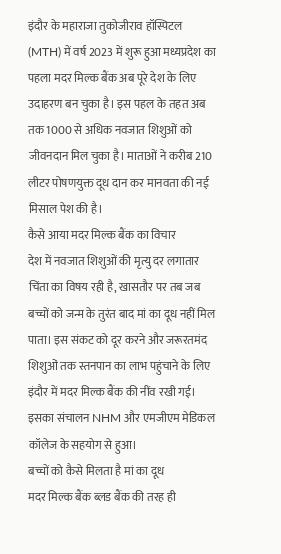इंदौर के महाराजा तुकोजीराव हॉस्पिटल (MTH) में वर्ष 2023 में शुरू हुआ मध्यप्रदेश का पहला मदर मिल्क बैंक अब पूरे देश के लिए उदाहरण बन चुका है। इस पहल के तहत अब तक 1000 से अधिक नवजात शिशुओं को जीवनदान मिल चुका है। माताओं ने करीब 210 लीटर पोषणयुक्त दूध दान कर मानवता की नई मिसाल पेश की है।
कैसे आया मदर मिल्क बैंक का विचार
देश में नवजात शिशुओं की मृत्यु दर लगातार चिंता का विषय रही है, खासतौर पर तब जब बच्चों को जन्म के तुरंत बाद मां का दूध नहीं मिल पाता। इस संकट को दूर करने और जरूरतमंद शिशुओं तक स्तनपान का लाभ पहुंचाने के लिए इंदौर में मदर मिल्क बैंक की नींव रखी गई। इसका संचालन NHM और एमजीएम मेडिकल कॉलेज के सहयोग से हुआ।
बच्चों को कैसे मिलता है मां का दूध
मदर मिल्क बैंक ब्लड बैंक की तरह ही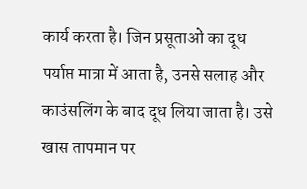कार्य करता है। जिन प्रसूताओं का दूध पर्याप्त मात्रा में आता है, उनसे सलाह और काउंसलिंग के बाद दूध लिया जाता है। उसे खास तापमान पर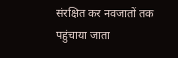संरक्षित कर नवजातों तक पहुंचाया जाता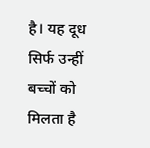है। यह दूध सिर्फ उन्हीं बच्चों को मिलता है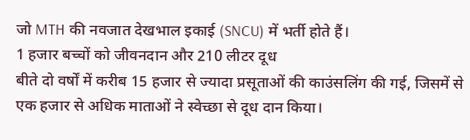जो MTH की नवजात देखभाल इकाई (SNCU) में भर्ती होते हैं।
1 हजार बच्चों को जीवनदान और 210 लीटर दूध
बीते दो वर्षों में करीब 15 हजार से ज्यादा प्रसूताओं की काउंसलिंग की गई, जिसमें से एक हजार से अधिक माताओं ने स्वेच्छा से दूध दान किया।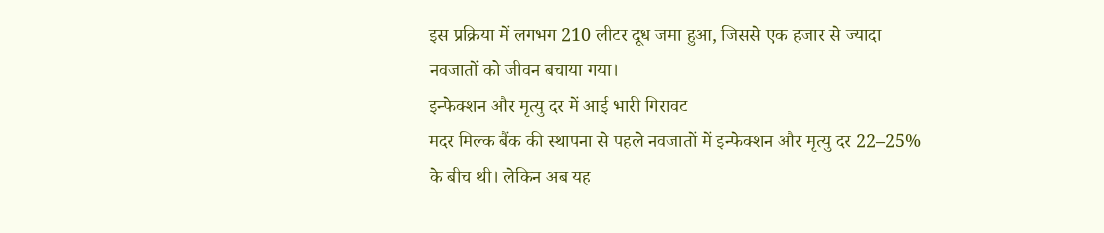इस प्रक्रिया में लगभग 210 लीटर दूध जमा हुआ, जिससे एक हजार से ज्यादा नवजातों को जीवन बचाया गया।
इन्फेक्शन और मृत्यु दर में आई भारी गिरावट
मदर मिल्क बैंक की स्थापना से पहले नवजातों में इन्फेक्शन और मृत्यु दर 22–25% के बीच थी। लेकिन अब यह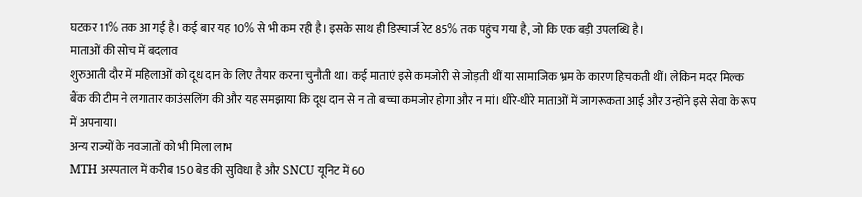घटकर 11% तक आ गई है। कई बार यह 10% से भी कम रही है। इसके साथ ही डिस्चार्ज रेट 85% तक पहुंच गया है, जो कि एक बड़ी उपलब्धि है।
माताओं की सोच में बदलाव
शुरुआती दौर में महिलाओं को दूध दान के लिए तैयार करना चुनौती था। कई माताएं इसे कमजोरी से जोड़ती थीं या सामाजिक भ्रम के कारण हिचकती थीं। लेकिन मदर मिल्क बैंक की टीम ने लगातार काउंसलिंग की और यह समझाया कि दूध दान से न तो बच्चा कमजोर होगा और न मां। धीरे-धीरे माताओं में जागरूकता आई और उन्होंने इसे सेवा के रूप में अपनाया।
अन्य राज्यों के नवजातों को भी मिला लाभ
MTH अस्पताल में करीब 150 बेड की सुविधा है और SNCU यूनिट में 60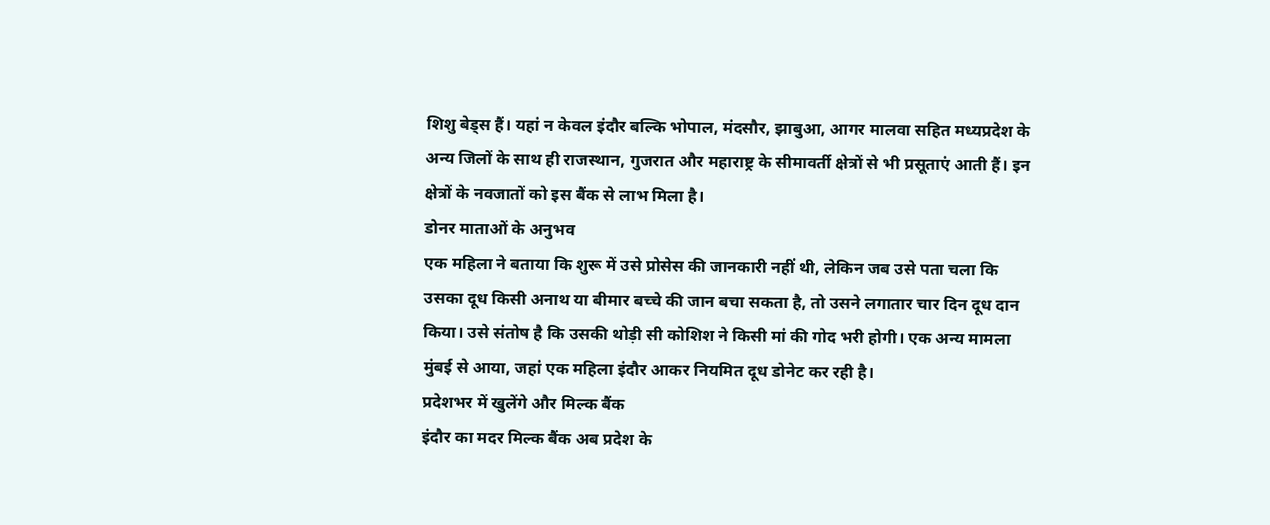शिशु बेड्स हैं। यहां न केवल इंदौर बल्कि भोपाल, मंदसौर, झाबुआ, आगर मालवा सहित मध्यप्रदेश के अन्य जिलों के साथ ही राजस्थान, गुजरात और महाराष्ट्र के सीमावर्ती क्षेत्रों से भी प्रसूताएं आती हैं। इन क्षेत्रों के नवजातों को इस बैंक से लाभ मिला है।
डोनर माताओं के अनुभव
एक महिला ने बताया कि शुरू में उसे प्रोसेस की जानकारी नहीं थी, लेकिन जब उसे पता चला कि उसका दूध किसी अनाथ या बीमार बच्चे की जान बचा सकता है, तो उसने लगातार चार दिन दूध दान किया। उसे संतोष है कि उसकी थोड़ी सी कोशिश ने किसी मां की गोद भरी होगी। एक अन्य मामला मुंबई से आया, जहां एक महिला इंदौर आकर नियमित दूध डोनेट कर रही है।
प्रदेशभर में खुलेंगे और मिल्क बैंक
इंदौर का मदर मिल्क बैंक अब प्रदेश के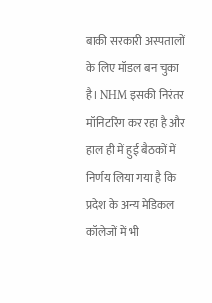बाकी सरकारी अस्पतालों के लिए मॉडल बन चुका है। NHM इसकी निरंतर मॉनिटरिंग कर रहा है और हाल ही में हुई बैठकों में निर्णय लिया गया है कि प्रदेश के अन्य मेडिकल कॉलेजों में भी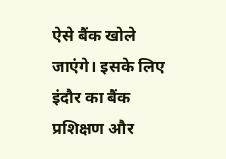ऐसे बैंक खोले जाएंगे। इसके लिए इंदौर का बैंक प्रशिक्षण और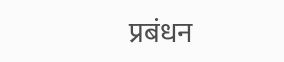प्रबंधन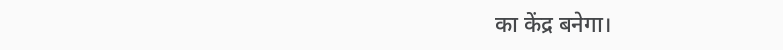का केंद्र बनेगा।